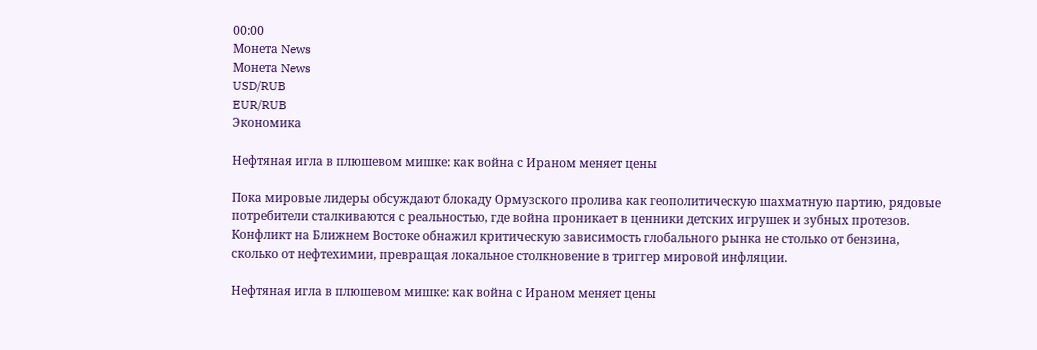00:00
Монета News
Монета News
USD/RUB
EUR/RUB
Экономика

Нефтяная игла в плюшевом мишке: как война с Ираном меняет цены

Пока мировые лидеры обсуждают блокаду Ормузского пролива как геополитическую шахматную партию, рядовые потребители сталкиваются с реальностью, где война проникает в ценники детских игрушек и зубных протезов. Конфликт на Ближнем Востоке обнажил критическую зависимость глобального рынка не столько от бензина, сколько от нефтехимии, превращая локальное столкновение в триггер мировой инфляции.

Нефтяная игла в плюшевом мишке: как война с Ираном меняет цены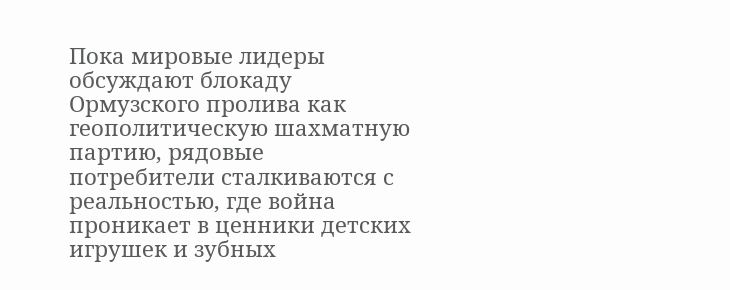Пока мировые лидеры обсуждают блокаду Ормузского пролива как геополитическую шахматную партию, рядовые потребители сталкиваются с реальностью, где война проникает в ценники детских игрушек и зубных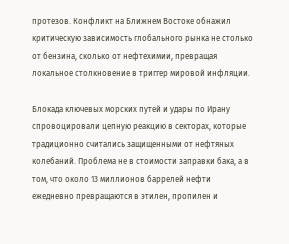протезов. Конфликт на Ближнем Востоке обнажил критическую зависимость глобального рынка не столько от бензина, сколько от нефтехимии, превращая локальное столкновение в триггер мировой инфляции.

Блокада ключевых морских путей и удары по Ирану спровоцировали цепную реакцию в секторах, которые традиционно считались защищенными от нефтяных колебаний. Проблема не в стоимости заправки бака, а в том, что около 13 миллионов баррелей нефти ежедневно превращаются в этилен, пропилен и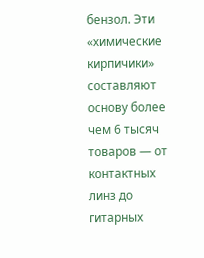бензол. Эти «химические кирпичики» составляют основу более чем 6 тысяч товаров — от контактных линз до гитарных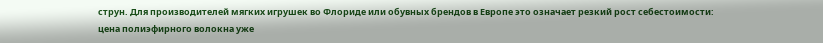струн. Для производителей мягких игрушек во Флориде или обувных брендов в Европе это означает резкий рост себестоимости: цена полиэфирного волокна уже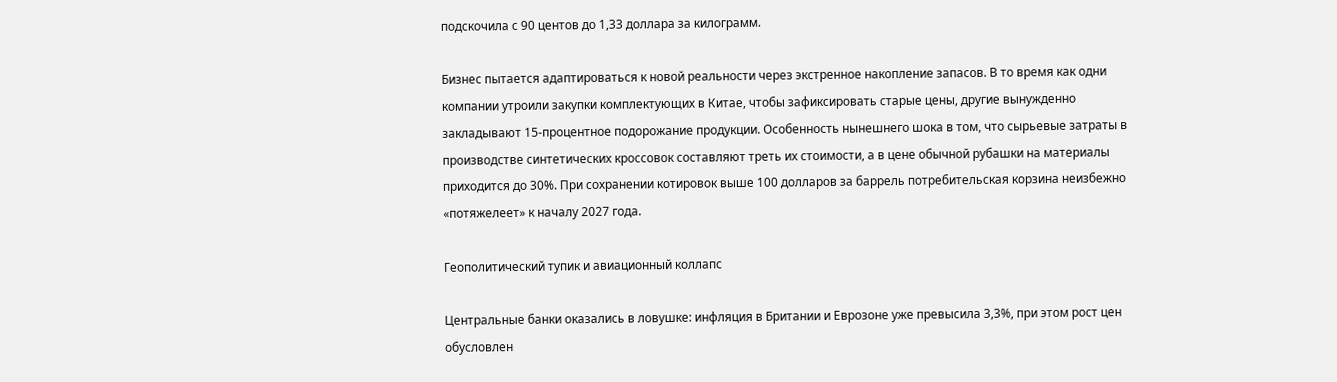подскочила с 90 центов до 1,33 доллара за килограмм.

Бизнес пытается адаптироваться к новой реальности через экстренное накопление запасов. В то время как одни компании утроили закупки комплектующих в Китае, чтобы зафиксировать старые цены, другие вынужденно закладывают 15-процентное подорожание продукции. Особенность нынешнего шока в том, что сырьевые затраты в производстве синтетических кроссовок составляют треть их стоимости, а в цене обычной рубашки на материалы приходится до 30%. При сохранении котировок выше 100 долларов за баррель потребительская корзина неизбежно «потяжелеет» к началу 2027 года.

Геополитический тупик и авиационный коллапс

Центральные банки оказались в ловушке: инфляция в Британии и Еврозоне уже превысила 3,3%, при этом рост цен обусловлен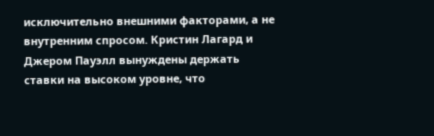исключительно внешними факторами, а не внутренним спросом. Кристин Лагард и Джером Пауэлл вынуждены держать ставки на высоком уровне, что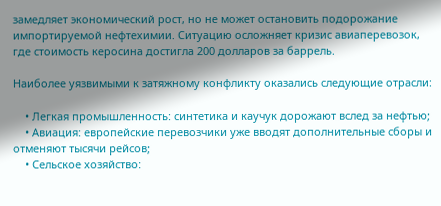замедляет экономический рост, но не может остановить подорожание импортируемой нефтехимии. Ситуацию осложняет кризис авиаперевозок, где стоимость керосина достигла 200 долларов за баррель.

Наиболее уязвимыми к затяжному конфликту оказались следующие отрасли:

    • Легкая промышленность: синтетика и каучук дорожают вслед за нефтью;
    • Авиация: европейские перевозчики уже вводят дополнительные сборы и отменяют тысячи рейсов;
    • Сельское хозяйство: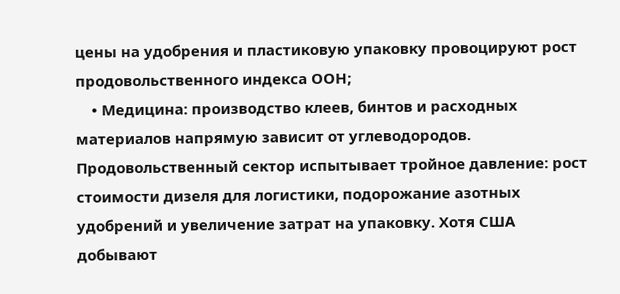цены на удобрения и пластиковую упаковку провоцируют рост продовольственного индекса ООН;
    • Медицина: производство клеев, бинтов и расходных материалов напрямую зависит от углеводородов.
Продовольственный сектор испытывает тройное давление: рост стоимости дизеля для логистики, подорожание азотных удобрений и увеличение затрат на упаковку. Хотя США добывают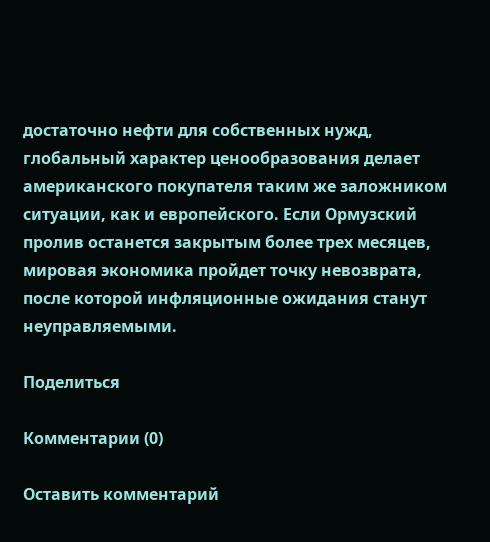достаточно нефти для собственных нужд, глобальный характер ценообразования делает американского покупателя таким же заложником ситуации, как и европейского. Если Ормузский пролив останется закрытым более трех месяцев, мировая экономика пройдет точку невозврата, после которой инфляционные ожидания станут неуправляемыми.

Поделиться

Комментарии (0)

Оставить комментарий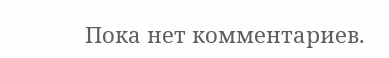Пока нет комментариев.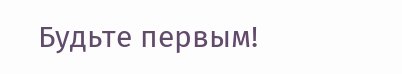Будьте первым!